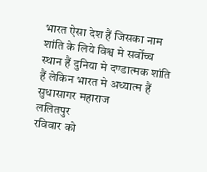भारत ऐसा देश हैं जिसका नाम शांति के लिये विश्व मे सर्वोच्च स्थान हैं दुनिया मे दण्डात्मक शांति हैं लेकिन भारत मे अध्यात्म हैं सुधासागर महाराज
ललितपुर
रविवार को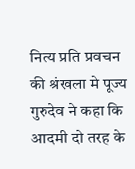नित्य प्रति प्रवचन की श्रंखला मे पूज्य गुरुदेव ने कहा कि आदमी दो तरह के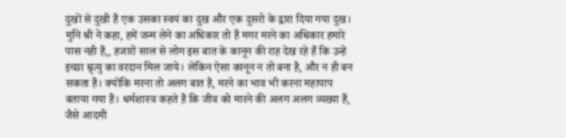दुखों से दुखी हैं एक उसका स्वयं का दुख और एक दुसरो के द्वारा दिया गया दुख। मुनि श्री ने कहा, हमें जन्म लेने का अधिकार तो हैं मगर मरने का अधिकार हमारे पास नही हैं,, हजारों साल से लोग इस बात के कानून की राह देख रहे हैं कि उन्हें इच्छा म्रृत्यु का वरदान मिल जाये। लेकिन ऐसा कानून न तो बना है, और न ही बन सकता हैं। क्योंकि मरना तो अलग बात है, मरने का भाव भी करना महापाप बताया गया हैं। धर्मशास्त्र कहते हैं कि जीव को मारने की अलग अलग व्यख्या हैं, जैसे आदमी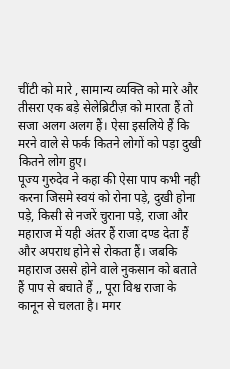चींटी को मारे , सामान्य व्यक्ति को मारे और तीसरा एक बड़े सेलेब्रिटीज़ को मारता हैं तो सजा अलग अलग हैं। ऐसा इसलिये हैं कि मरने वाले से फर्क कितने लोगों को पड़ा दुखी कितने लोग हुए।
पूज्य गुरुदेव ने कहा की ऐसा पाप कभी नही करना जिसमे स्वयं को रोना पड़े, दुखी होना पड़े, किसी से नजरें चुराना पड़े, राजा और महाराज में यही अंतर हैं राजा दण्ड देता हैं और अपराध होने से रोकता हैं। जबकि महाराज उससे होने वाले नुकसान को बताते हैं पाप से बचाते हैं ,, पूरा विश्व राजा के कानून से चलता है। मगर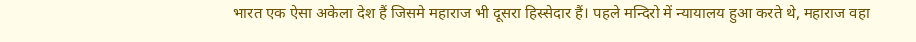भारत एक ऐसा अकेला देश हैं जिसमे महाराज भी दूसरा हिस्सेदार हैं। पहले मन्दिरो में न्यायालय हुआ करते थे, महाराज वहा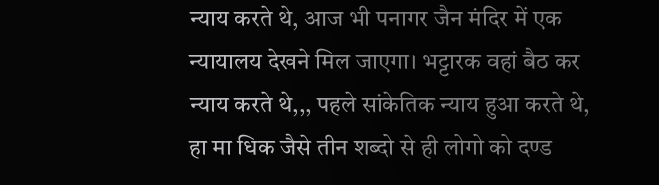न्याय करते थे, आज भी पनागर जैन मंदिर में एक न्यायालय देखने मिल जाएगा। भट्टारक वहां बैठ कर न्याय करते थे,,, पहले सांकेतिक न्याय हुआ करते थे, हा मा धिक जैसे तीन शब्दो से ही लोगो को दण्ड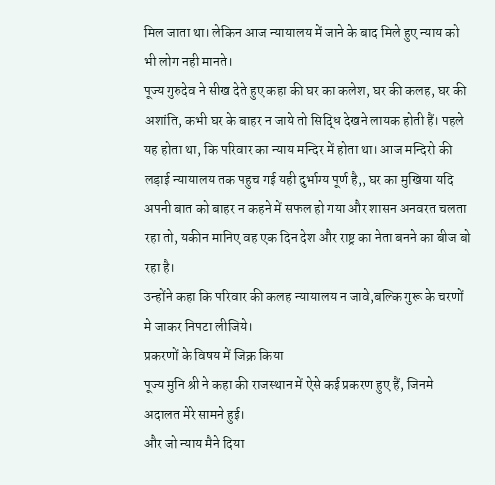मिल जाता था। लेकिन आज न्यायालय में जाने के बाद मिले हुए न्याय को भी लोग नही मानते।
पूज्य गुरुदेव ने सीख देते हुए कहा की घर का कलेश, घर की कलह, घर की अशांति, कभी घर के बाहर न जाये तो सिद्धि देखने लायक होती हैं। पहले यह होता था, कि परिवार का न्याय मन्दिर में होता था। आज मन्दिरो की लड़ाई न्यायालय तक पहुच गई यही दुर्भाग्य पूर्ण है,, घर का मुखिया यदि अपनी बात को बाहर न कहने में सफल हो गया और शासन अनवरत चलता रहा तो, यकीन मानिए वह एक दिन देश और राष्ट्र का नेता बनने का बीज बो रहा है।
उन्होंने कहा कि परिवार की कलह न्यायालय न जावे,बल्कि गुरू के चरणों मे जाकर निपटा लीजिये।
प्रकरणों के विषय में जिक्र किया
पूज्य मुनि श्री ने कहा की राजस्थान में ऐसे कई प्रकरण हुए हैं, जिनमे अदालत मेरे सामने हुई।
और जो न्याय मैने दिया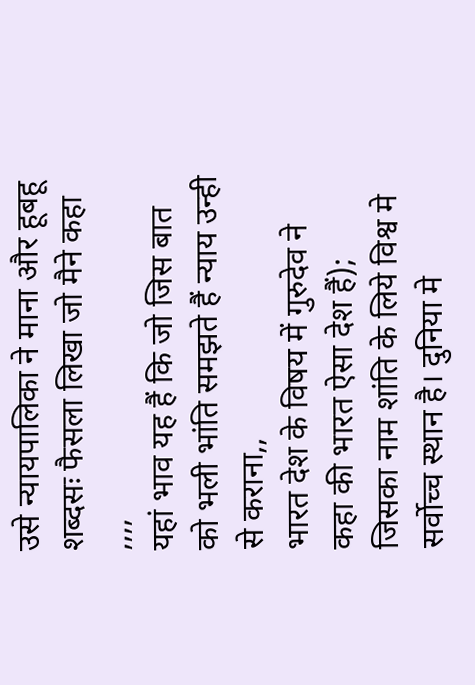उसे न्यायपालिका ने माना और हूबहू शब्दसः फैसला लिखा जो मैने कहा ,,,,
यहां भाव यह हैं कि जो जिस बात को भली भांति समझते हैं न्याय उन्ही से कराना,,
भारत देश के विषय में गुरुदेव ने कहा की भारत ऐसा देश हैं); जिसका नाम शांति के लिये विश्व मे सर्वोच्च स्थान है। दुनिया मे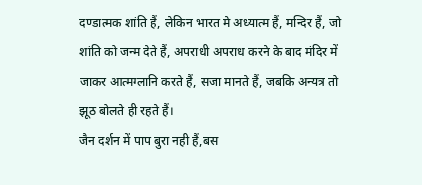दण्डात्मक शांति हैं, लेकिन भारत मे अध्यात्म हैं, मन्दिर हैं, जो शांति को जन्म देते हैं, अपराधी अपराध करने के बाद मंदिर में जाकर आत्मग्लानि करते हैं, सजा मानते हैं, जबकि अन्यत्र तो झूठ बोलते ही रहते हैं।
जैन दर्शन में पाप बुरा नही हैं,बस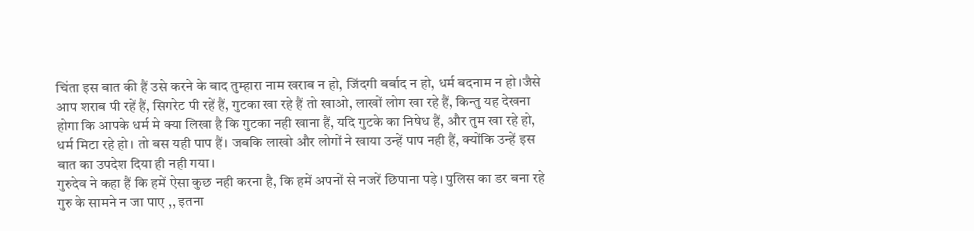चिंता इस बात की हैं उसे करने के बाद तुम्हारा नाम खराब न हो, जिंदगी बर्बाद न हो, धर्म बदनाम न हो।जैसे आप शराब पी रहें हैं, सिगरेट पी रहें हैं, गुटका खा रहे हैं तो खाओ, लाखों लोग खा रहे हैं, किन्तु यह देखना होगा कि आपके धर्म मे क्या लिखा है कि गुटका नही खाना हैं, यदि गुटके का निषेध हैं, और तुम खा रहे हो, धर्म मिटा रहे हो। तो बस यही पाप हैं। जबकि लाखो और लोगों ने खाया उन्हें पाप नही हैं, क्योंकि उन्हें इस बात का उपदेश दिया ही नही गया।
गुरुदेव ने कहा हैं कि हमें ऐसा कुछ नही करना है, कि हमें अपनों से नजरें छिपाना पड़े। पुलिस का डर बना रहे गुरु के सामने न जा पाए ,, इतना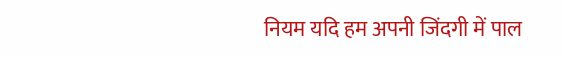नियम यदि हम अपनी जिंदगी में पाल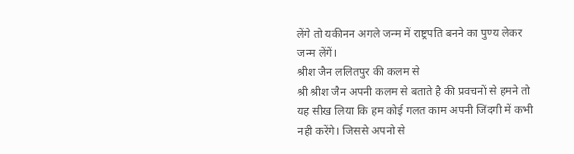लेंगे तो यकीनन अगले जन्म में राष्ट्रपति बनने का पुण्य लेकर जन्म लेंगें।
श्रीश जैन ललितपुर की कलम से
श्री श्रीश जैन अपनी कलम से बताते है की प्रवचनों से हमने तो यह सीख लिया कि हम कोई गलत काम अपनी जिंदगी में कभी नही करेंगे। जिससे अपनो से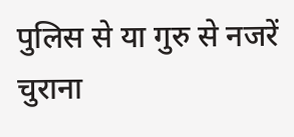पुलिस से या गुरु से नजरें चुराना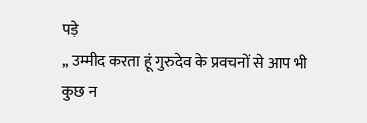पड़े
,, उम्मीद करता हूं गुरुदेव के प्रवचनों से आप भी कुछ न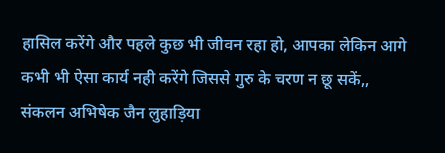हासिल करेंगे और पहले कुछ भी जीवन रहा हो, आपका लेकिन आगे कभी भी ऐसा कार्य नही करेंगे जिससे गुरु के चरण न छू सकें,,
संकलन अभिषेक जैन लुहाड़िया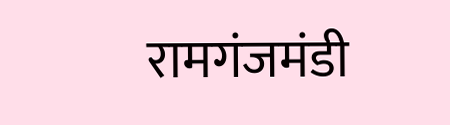रामगंजमंडी